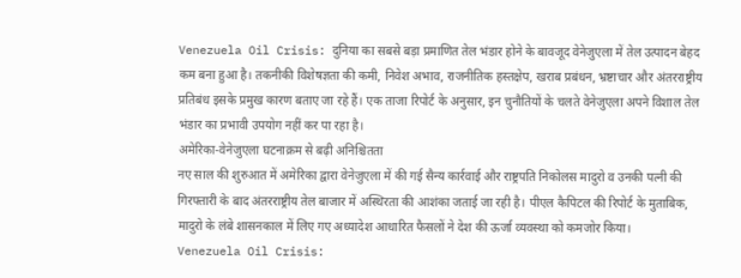Venezuela Oil Crisis: दुनिया का सबसे बड़ा प्रमाणित तेल भंडार होने के बावजूद वेनेजुएला में तेल उत्पादन बेहद कम बना हुआ है। तकनीकी विशेषज्ञता की कमी, निवेश अभाव, राजनीतिक हस्तक्षेप, खराब प्रबंधन, भ्रष्टाचार और अंतरराष्ट्रीय प्रतिबंध इसके प्रमुख कारण बताए जा रहे हैं। एक ताजा रिपोर्ट के अनुसार, इन चुनौतियों के चलते वेनेजुएला अपने विशाल तेल भंडार का प्रभावी उपयोग नहीं कर पा रहा है।
अमेरिका-वेनेजुएला घटनाक्रम से बढ़ी अनिश्चितता
नए साल की शुरुआत में अमेरिका द्वारा वेनेजुएला में की गई सैन्य कार्रवाई और राष्ट्रपति निकोलस मादुरो व उनकी पत्नी की गिरफ्तारी के बाद अंतरराष्ट्रीय तेल बाजार में अस्थिरता की आशंका जताई जा रही है। पीएल कैपिटल की रिपोर्ट के मुताबिक, मादुरो के लंबे शासनकाल में लिए गए अध्यादेश आधारित फैसलों ने देश की ऊर्जा व्यवस्था को कमजोर किया।
Venezuela Oil Crisis: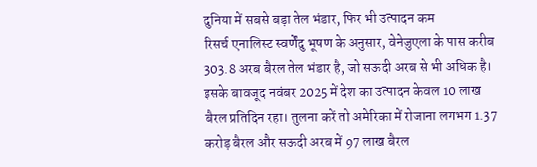दुनिया में सबसे बड़ा तेल भंडार, फिर भी उत्पादन कम
रिसर्च एनालिस्ट स्वर्णेंदु भूषण के अनुसार, वेनेजुएला के पास करीब 303.8 अरब बैरल तेल भंडार है, जो सऊदी अरब से भी अधिक है। इसके बावजूद नवंबर 2025 में देश का उत्पादन केवल 10 लाख बैरल प्रतिदिन रहा। तुलना करें तो अमेरिका में रोजाना लगभग 1.37 करोड़ बैरल और सऊदी अरब में 97 लाख बैरल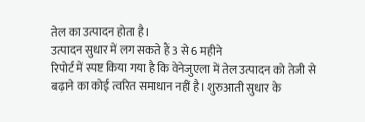तेल का उत्पादन होता है।
उत्पादन सुधार में लग सकते हैं 3 से 6 महीने
रिपोर्ट में स्पष्ट किया गया है कि वेनेजुएला में तेल उत्पादन को तेजी से बढ़ाने का कोई त्वरित समाधान नहीं है। शुरुआती सुधार के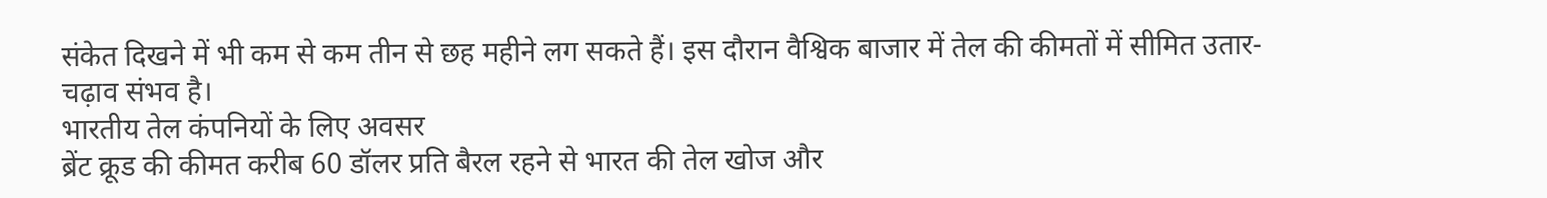संकेत दिखने में भी कम से कम तीन से छह महीने लग सकते हैं। इस दौरान वैश्विक बाजार में तेल की कीमतों में सीमित उतार-चढ़ाव संभव है।
भारतीय तेल कंपनियों के लिए अवसर
ब्रेंट क्रूड की कीमत करीब 60 डॉलर प्रति बैरल रहने से भारत की तेल खोज और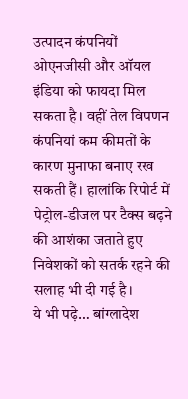उत्पादन कंपनियों ओएनजीसी और ऑयल इंडिया को फायदा मिल सकता है। वहीं तेल विपणन कंपनियां कम कीमतों के कारण मुनाफा बनाए रख सकती हैं। हालांकि रिपोर्ट में पेट्रोल-डीजल पर टैक्स बढ़ने की आशंका जताते हुए निवेशकों को सतर्क रहने की सलाह भी दी गई है।
ये भी पढ़े… बांग्लादेश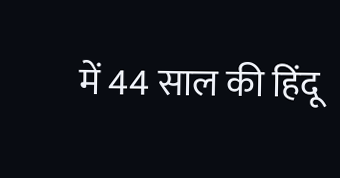में 44 साल की हिंदू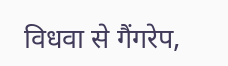विधवा से गैंगरेप,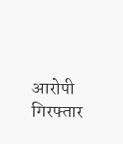आरोपी गिरफ्तार